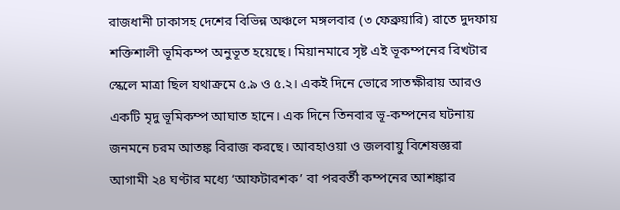রাজধানী ঢাকাসহ দেশের বিভিন্ন অঞ্চলে মঙ্গলবার (৩ ফেব্রুয়ারি) রাতে দুদফায় শক্তিশালী ভূমিকম্প অনুভূত হয়েছে। মিয়ানমারে সৃষ্ট এই ভূকম্পনের রিখটার স্কেলে মাত্রা ছিল যথাক্রমে ৫.৯ ও ৫.২। একই দিনে ভোরে সাতক্ষীরায় আরও একটি মৃদু ভূমিকম্প আঘাত হানে। এক দিনে তিনবার ভূ-কম্পনের ঘটনায় জনমনে চরম আতঙ্ক বিরাজ করছে। আবহাওয়া ও জলবায়ু বিশেষজ্ঞরা আগামী ২৪ ঘণ্টার মধ্যে ‘আফটারশক’ বা পরবর্তী কম্পনের আশঙ্কার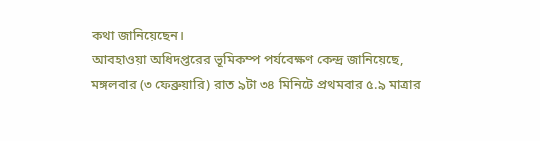কথা জানিয়েছেন।
আবহাওয়া অধিদপ্তরের ভূমিকম্প পর্যবেক্ষণ কেন্দ্র জানিয়েছে, মঙ্গলবার (৩ ফেব্রুয়ারি) রাত ৯টা ৩৪ মিনিটে প্রথমবার ৫.৯ মাত্রার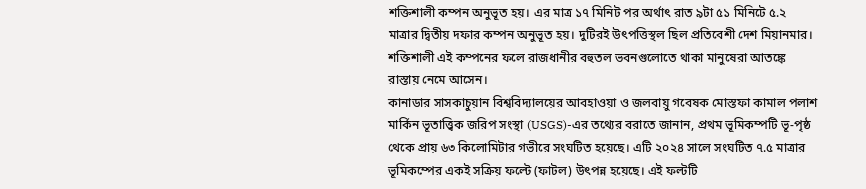শক্তিশালী কম্পন অনুভূত হয়। এর মাত্র ১৭ মিনিট পর অর্থাৎ রাত ৯টা ৫১ মিনিটে ৫.২ মাত্রার দ্বিতীয় দফার কম্পন অনুভূত হয়। দুটিরই উৎপত্তিস্থল ছিল প্রতিবেশী দেশ মিয়ানমার। শক্তিশালী এই কম্পনের ফলে রাজধানীর বহুতল ভবনগুলোতে থাকা মানুষেরা আতঙ্কে রাস্তায় নেমে আসেন।
কানাডার সাসকাচুয়ান বিশ্ববিদ্যালয়ের আবহাওয়া ও জলবায়ু গবেষক মোস্তফা কামাল পলাশ মার্কিন ভূতাত্ত্বিক জরিপ সংস্থা (USGS)-এর তথ্যের বরাতে জানান, প্রথম ভূমিকম্পটি ভূ-পৃষ্ঠ থেকে প্রায় ৬৩ কিলোমিটার গভীরে সংঘটিত হয়েছে। এটি ২০২৪ সালে সংঘটিত ৭.৫ মাত্রার ভূমিকম্পের একই সক্রিয় ফল্টে (ফাটল) উৎপন্ন হয়েছে। এই ফল্টটি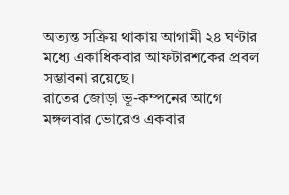অত্যন্ত সক্রিয় থাকায় আগামী ২৪ ঘণ্টার মধ্যে একাধিকবার আফটারশকের প্রবল সম্ভাবনা রয়েছে।
রাতের জোড়া ভূ-কম্পনের আগে মঙ্গলবার ভোরেও একবার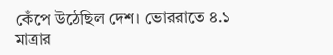কেঁপে উঠেছিল দেশ। ভোররাতে ৪.১ মাত্রার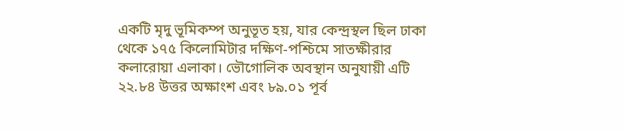একটি মৃদু ভূমিকম্প অনুভূত হয়, যার কেন্দ্রস্থল ছিল ঢাকা থেকে ১৭৫ কিলোমিটার দক্ষিণ-পশ্চিমে সাতক্ষীরার কলারোয়া এলাকা। ভৌগোলিক অবস্থান অনুযায়ী এটি ২২.৮৪ উত্তর অক্ষাংশ এবং ৮৯.০১ পূর্ব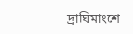দ্রাঘিমাংশে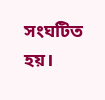সংঘটিত হয়।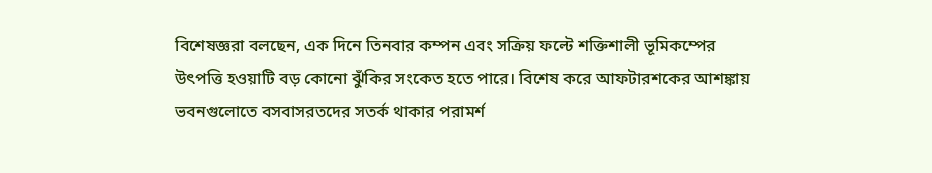বিশেষজ্ঞরা বলছেন, এক দিনে তিনবার কম্পন এবং সক্রিয় ফল্টে শক্তিশালী ভূমিকম্পের উৎপত্তি হওয়াটি বড় কোনো ঝুঁকির সংকেত হতে পারে। বিশেষ করে আফটারশকের আশঙ্কায় ভবনগুলোতে বসবাসরতদের সতর্ক থাকার পরামর্শ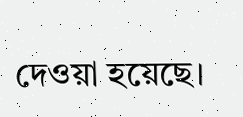দেওয়া হয়েছে।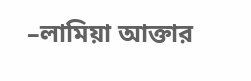–লামিয়া আক্তার